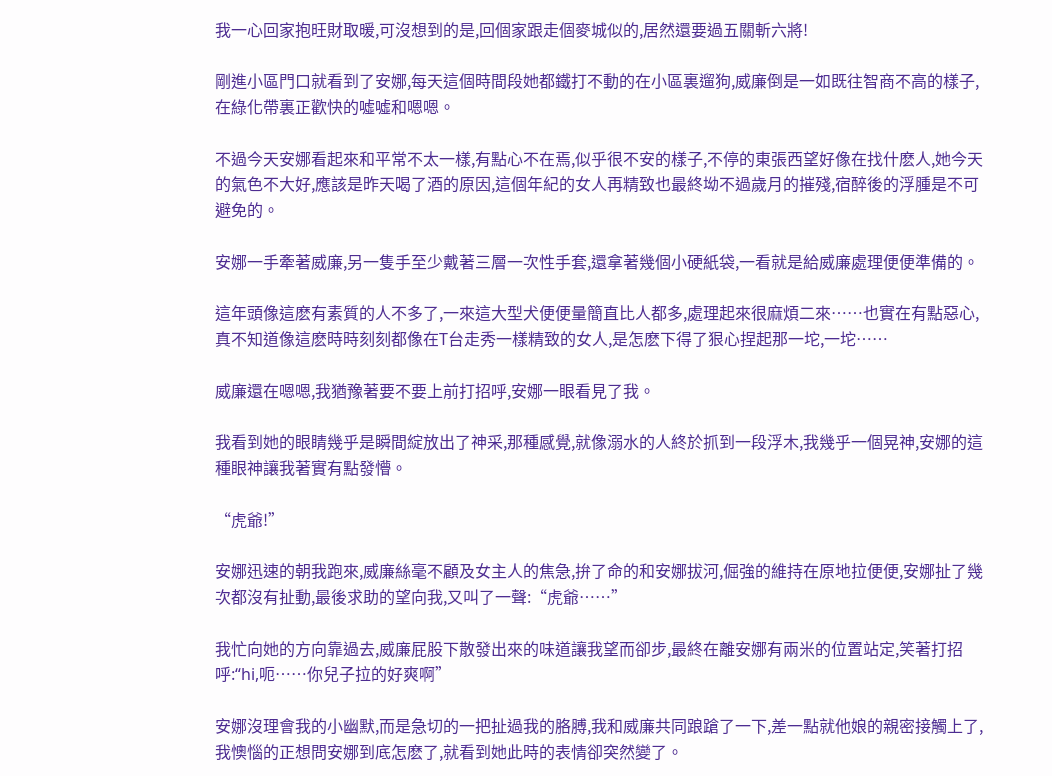我一心回家抱旺財取暖,可沒想到的是,回個家跟走個麥城似的,居然還要過五關斬六將!

剛進小區門口就看到了安娜,每天這個時間段她都鐵打不動的在小區裏遛狗,威廉倒是一如既往智商不高的樣子,在綠化帶裏正歡快的噓噓和嗯嗯。

不過今天安娜看起來和平常不太一樣,有點心不在焉,似乎很不安的樣子,不停的東張西望好像在找什麽人,她今天的氣色不大好,應該是昨天喝了酒的原因,這個年紀的女人再精致也最終坳不過歲月的摧殘,宿醉後的浮腫是不可避免的。

安娜一手牽著威廉,另一隻手至少戴著三層一次性手套,還拿著幾個小硬紙袋,一看就是給威廉處理便便準備的。

這年頭像這麽有素質的人不多了,一來這大型犬便便量簡直比人都多,處理起來很麻煩二來……也實在有點惡心,真不知道像這麽時時刻刻都像在T台走秀一樣精致的女人,是怎麽下得了狠心捏起那一坨,一坨……

威廉還在嗯嗯,我猶豫著要不要上前打招呼,安娜一眼看見了我。

我看到她的眼睛幾乎是瞬間綻放出了神采,那種感覺,就像溺水的人終於抓到一段浮木,我幾乎一個晃神,安娜的這種眼神讓我著實有點發懵。

“虎爺!”

安娜迅速的朝我跑來,威廉絲毫不顧及女主人的焦急,拚了命的和安娜拔河,倔強的維持在原地拉便便,安娜扯了幾次都沒有扯動,最後求助的望向我,又叫了一聲:“虎爺……”

我忙向她的方向靠過去,威廉屁股下散發出來的味道讓我望而卻步,最終在離安娜有兩米的位置站定,笑著打招呼:“hi,呃……你兒子拉的好爽啊”

安娜沒理會我的小幽默,而是急切的一把扯過我的胳膊,我和威廉共同踉蹌了一下,差一點就他娘的親密接觸上了,我懊惱的正想問安娜到底怎麽了,就看到她此時的表情卻突然變了。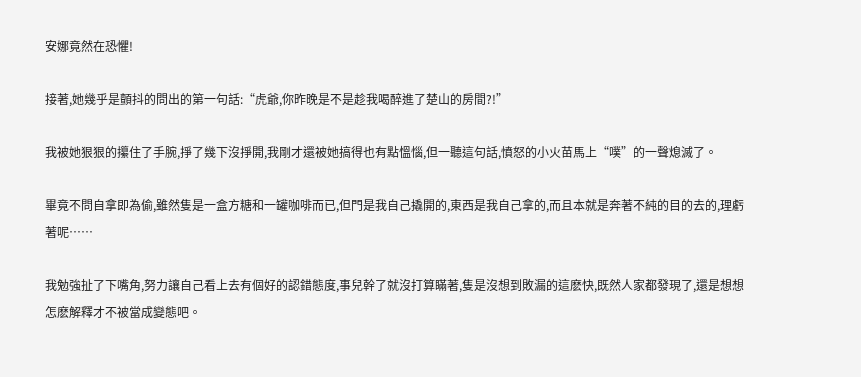安娜竟然在恐懼!

接著,她幾乎是顫抖的問出的第一句話:“虎爺,你昨晚是不是趁我喝醉進了楚山的房間?!”

我被她狠狠的攥住了手腕,掙了幾下沒掙開,我剛才還被她搞得也有點慍惱,但一聽這句話,憤怒的小火苗馬上“噗”的一聲熄滅了。

畢竟不問自拿即為偷,雖然隻是一盒方糖和一罐咖啡而已,但門是我自己撬開的,東西是我自己拿的,而且本就是奔著不純的目的去的,理虧著呢……

我勉強扯了下嘴角,努力讓自己看上去有個好的認錯態度,事兒幹了就沒打算瞞著,隻是沒想到敗漏的這麽快,既然人家都發現了,還是想想怎麽解釋才不被當成變態吧。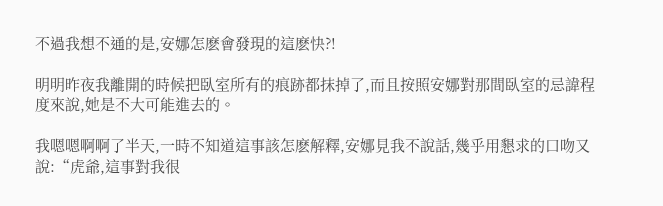不過我想不通的是,安娜怎麽會發現的這麽快?!

明明昨夜我離開的時候把臥室所有的痕跡都抹掉了,而且按照安娜對那間臥室的忌諱程度來說,她是不大可能進去的。

我嗯嗯啊啊了半天,一時不知道這事該怎麽解釋,安娜見我不說話,幾乎用懇求的口吻又說:“虎爺,這事對我很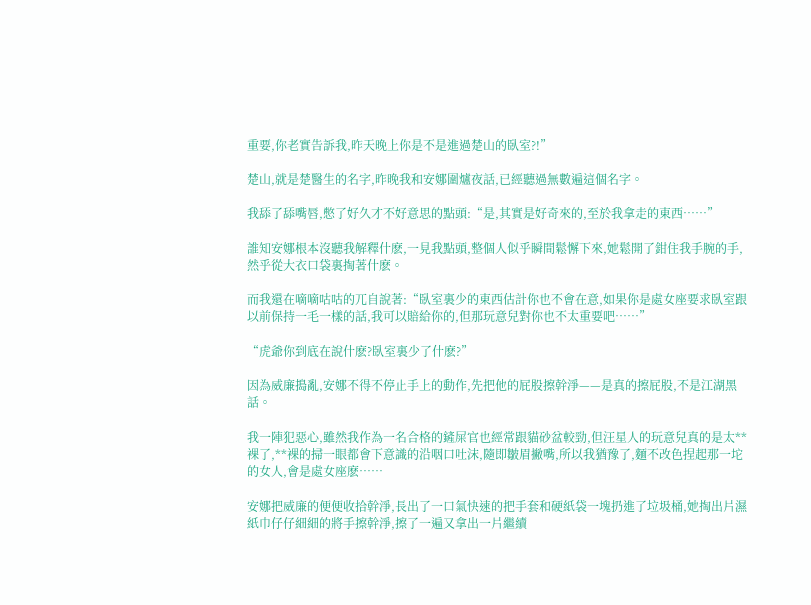重要,你老實告訴我,昨天晚上你是不是進過楚山的臥室?!”

楚山,就是楚醫生的名字,昨晚我和安娜圍爐夜話,已經聽過無數遍這個名字。

我舔了舔嘴唇,憋了好久才不好意思的點頭:“是,其實是好奇來的,至於我拿走的東西……”

誰知安娜根本沒聽我解釋什麽,一見我點頭,整個人似乎瞬間鬆懈下來,她鬆開了鉗住我手腕的手,然乎從大衣口袋裏掏著什麽。

而我還在嘀嘀咕咕的兀自說著:“臥室裏少的東西估計你也不會在意,如果你是處女座要求臥室跟以前保持一毛一樣的話,我可以賠給你的,但那玩意兒對你也不太重要吧……”

“虎爺你到底在說什麽?臥室裏少了什麽?”

因為威廉搗亂,安娜不得不停止手上的動作,先把他的屁股擦幹淨——是真的擦屁股,不是江湖黑話。

我一陣犯惡心,雖然我作為一名合格的鏟屎官也經常跟貓砂盆較勁,但汪星人的玩意兒真的是太**裸了,**裸的掃一眼都會下意識的沿咽口吐沫,隨即皺眉撇嘴,所以我猶豫了,麵不改色捏起那一坨的女人,會是處女座麽……

安娜把威廉的便便收拾幹淨,長出了一口氣快速的把手套和硬紙袋一塊扔進了垃圾桶,她掏出片濕紙巾仔仔細細的將手擦幹淨,擦了一遍又拿出一片繼續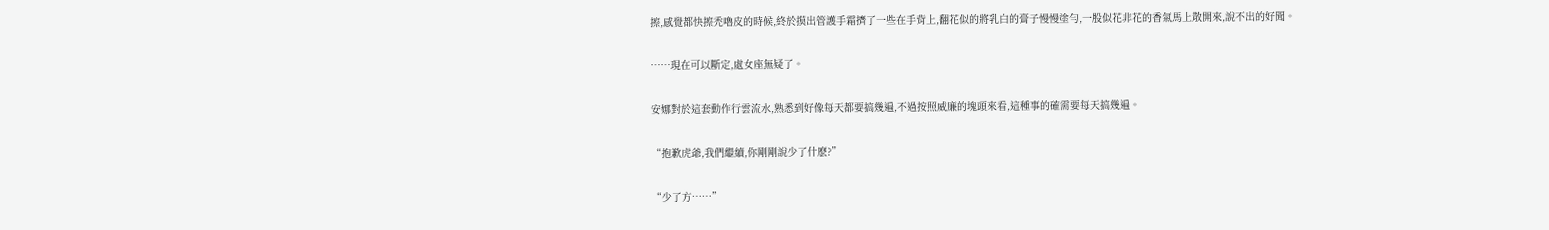擦,感覺都快擦禿嚕皮的時候,終於摸出管護手霜擠了一些在手背上,翻花似的將乳白的膏子慢慢塗勻,一股似花非花的香氣馬上散開來,說不出的好聞。

……現在可以斷定,處女座無疑了。

安娜對於這套動作行雲流水,熟悉到好像每天都要搞幾遍,不過按照威廉的塊頭來看,這種事的確需要每天搞幾遍。

“抱歉虎爺,我們繼續,你剛剛說少了什麽?”

“少了方……”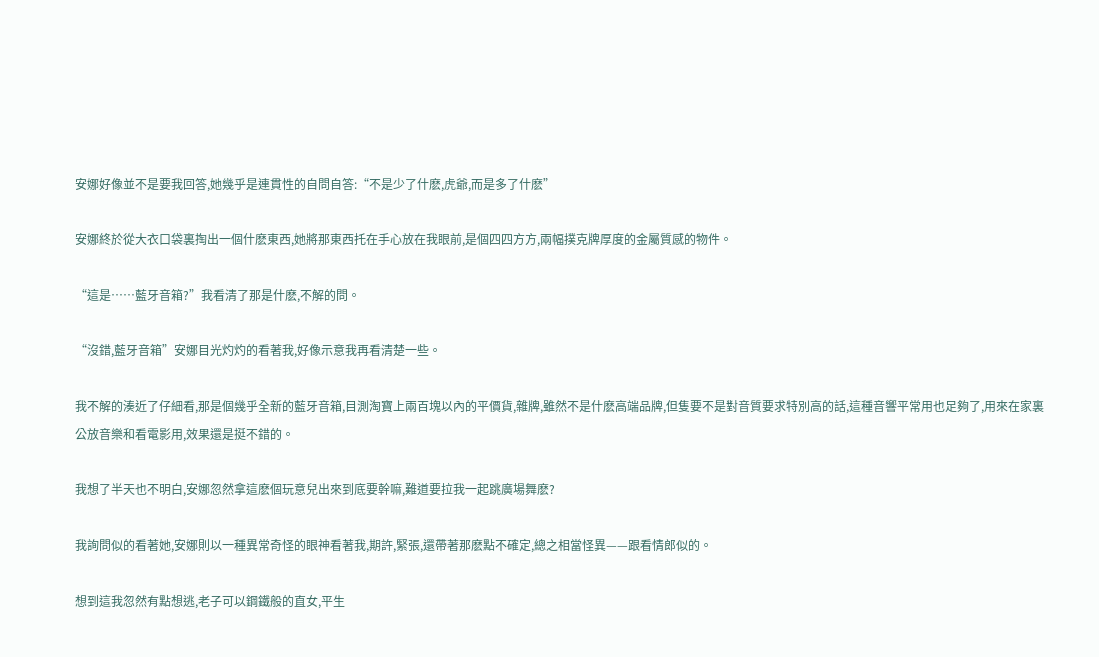安娜好像並不是要我回答,她幾乎是連貫性的自問自答:“不是少了什麽,虎爺,而是多了什麽”

安娜終於從大衣口袋裏掏出一個什麽東西,她將那東西托在手心放在我眼前,是個四四方方,兩幅撲克牌厚度的金屬質感的物件。

“這是……藍牙音箱?”我看清了那是什麽,不解的問。

“沒錯,藍牙音箱”安娜目光灼灼的看著我,好像示意我再看清楚一些。

我不解的湊近了仔細看,那是個幾乎全新的藍牙音箱,目測淘寶上兩百塊以內的平價貨,雜牌,雖然不是什麽高端品牌,但隻要不是對音質要求特別高的話,這種音響平常用也足夠了,用來在家裏公放音樂和看電影用,效果還是挺不錯的。

我想了半天也不明白,安娜忽然拿這麽個玩意兒出來到底要幹嘛,難道要拉我一起跳廣場舞麽?

我詢問似的看著她,安娜則以一種異常奇怪的眼神看著我,期許,緊張,還帶著那麽點不確定,總之相當怪異——跟看情郎似的。

想到這我忽然有點想逃,老子可以鋼鐵般的直女,平生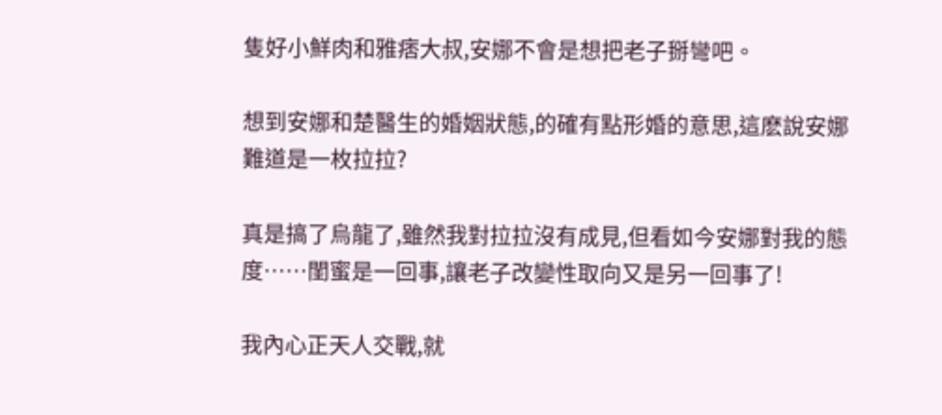隻好小鮮肉和雅痞大叔,安娜不會是想把老子掰彎吧。

想到安娜和楚醫生的婚姻狀態,的確有點形婚的意思,這麽說安娜難道是一枚拉拉?

真是搞了烏龍了,雖然我對拉拉沒有成見,但看如今安娜對我的態度……閨蜜是一回事,讓老子改變性取向又是另一回事了!

我內心正天人交戰,就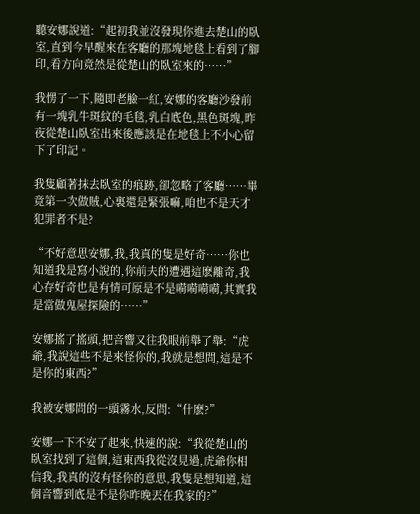聽安娜說道:“起初我並沒發現你進去楚山的臥室,直到今早醒來在客廳的那塊地毯上看到了腳印,看方向竟然是從楚山的臥室來的……”

我愣了一下,隨即老臉一紅,安娜的客廳沙發前有一塊乳牛斑紋的毛毯,乳白底色,黑色斑塊,昨夜從楚山臥室出來後應該是在地毯上不小心留下了印記。

我隻顧著抹去臥室的痕跡,卻忽略了客廳……畢竟第一次做賊,心裏還是緊張嘛,咱也不是天才犯罪者不是?

“不好意思安娜,我,我真的隻是好奇……你也知道我是寫小說的,你前夫的遭遇這麽離奇,我心存好奇也是有情可原是不是嗬嗬嗬嗬,其實我是當做鬼屋探險的……”

安娜搖了搖頭,把音響又往我眼前舉了舉:“虎爺,我說這些不是來怪你的,我就是想問,這是不是你的東西?”

我被安娜問的一頭霧水,反問:“什麽?”

安娜一下不安了起來,快速的說:“我從楚山的臥室找到了這個,這東西我從沒見過,虎爺你相信我,我真的沒有怪你的意思,我隻是想知道,這個音響到底是不是你昨晚丟在我家的?”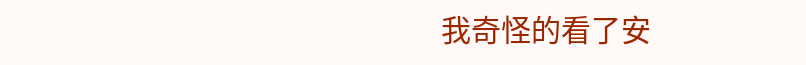我奇怪的看了安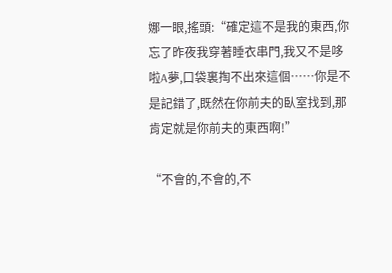娜一眼,搖頭:“確定這不是我的東西,你忘了昨夜我穿著睡衣串門,我又不是哆啦A夢,口袋裏掏不出來這個……你是不是記錯了,既然在你前夫的臥室找到,那肯定就是你前夫的東西啊!”

“不會的,不會的,不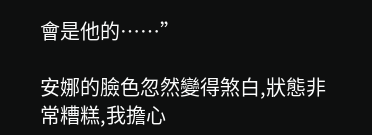會是他的……”

安娜的臉色忽然變得煞白,狀態非常糟糕,我擔心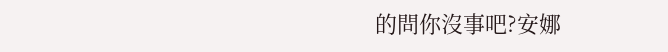的問你沒事吧?安娜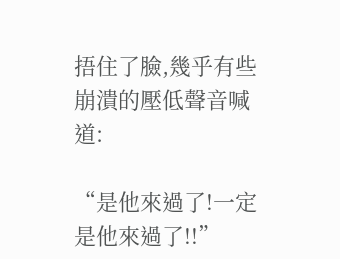捂住了臉,幾乎有些崩潰的壓低聲音喊道:

“是他來過了!一定是他來過了!!”